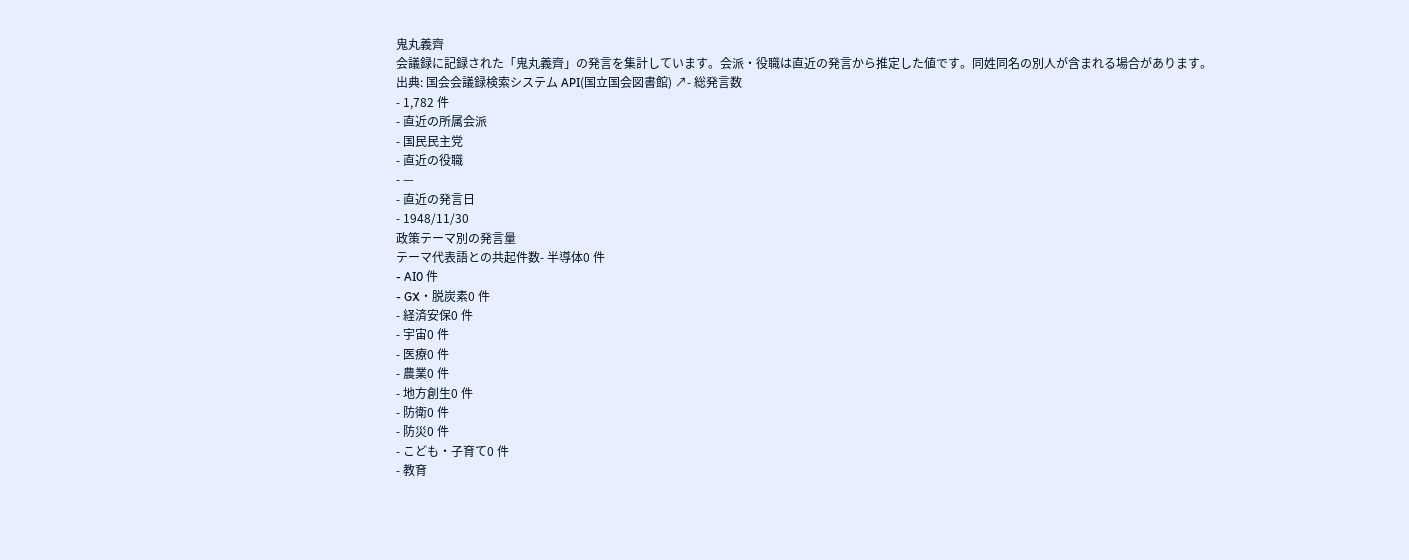鬼丸義齊
会議録に記録された「鬼丸義齊」の発言を集計しています。会派・役職は直近の発言から推定した値です。同姓同名の別人が含まれる場合があります。
出典: 国会会議録検索システム API(国立国会図書館) ↗- 総発言数
- 1,782 件
- 直近の所属会派
- 国民民主党
- 直近の役職
- —
- 直近の発言日
- 1948/11/30
政策テーマ別の発言量
テーマ代表語との共起件数- 半導体0 件
- AI0 件
- GX・脱炭素0 件
- 経済安保0 件
- 宇宙0 件
- 医療0 件
- 農業0 件
- 地方創生0 件
- 防衛0 件
- 防災0 件
- こども・子育て0 件
- 教育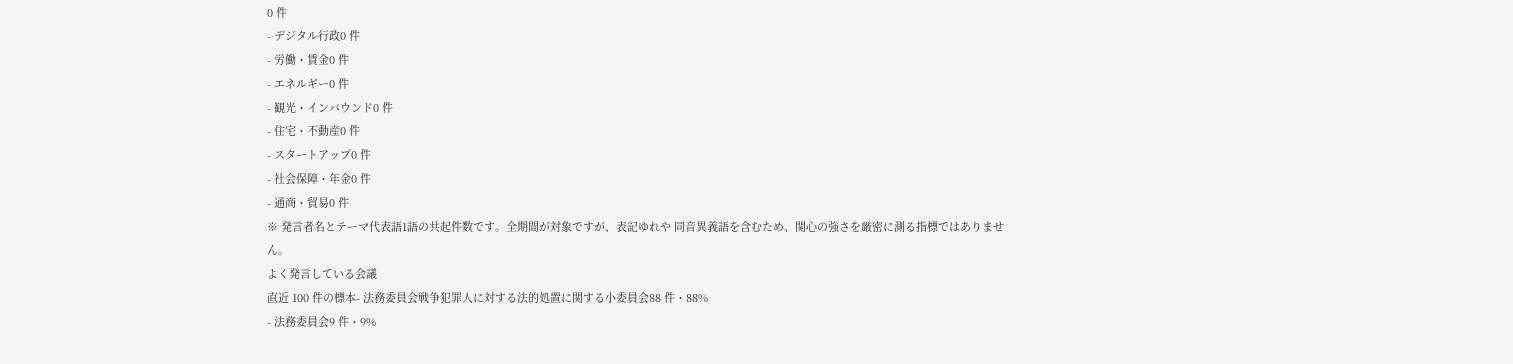0 件
- デジタル行政0 件
- 労働・賃金0 件
- エネルギー0 件
- 観光・インバウンド0 件
- 住宅・不動産0 件
- スタートアップ0 件
- 社会保障・年金0 件
- 通商・貿易0 件
※ 発言者名とテーマ代表語1語の共起件数です。全期間が対象ですが、表記ゆれや 同音異義語を含むため、関心の強さを厳密に測る指標ではありません。
よく発言している会議
直近 100 件の標本- 法務委員会戦争犯罪人に対する法的処置に関する小委員会88 件・88%
- 法務委員会9 件・9%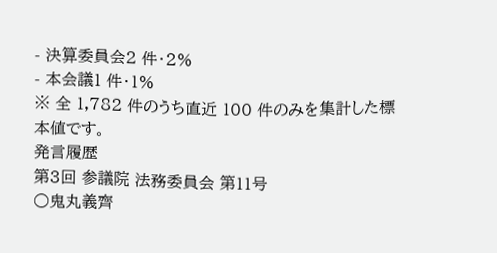- 決算委員会2 件・2%
- 本会議1 件・1%
※ 全 1,782 件のうち直近 100 件のみを集計した標本値です。
発言履歴
第3回 参議院 法務委員会 第11号
○鬼丸義齊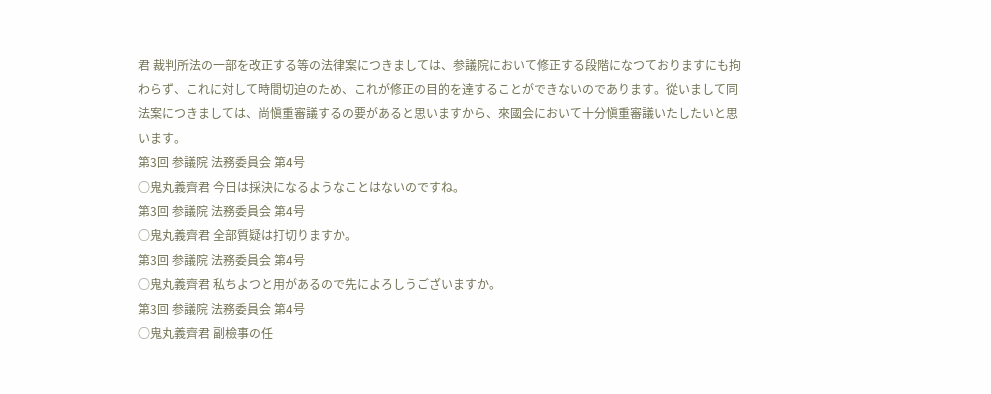君 裁判所法の一部を改正する等の法律案につきましては、参議院において修正する段階になつておりますにも拘わらず、これに対して時間切迫のため、これが修正の目的を達することができないのであります。從いまして同法案につきましては、尚愼重審議するの要があると思いますから、來國会において十分愼重審議いたしたいと思います。
第3回 参議院 法務委員会 第4号
○鬼丸義齊君 今日は採決になるようなことはないのですね。
第3回 参議院 法務委員会 第4号
○鬼丸義齊君 全部質疑は打切りますか。
第3回 参議院 法務委員会 第4号
○鬼丸義齊君 私ちよつと用があるので先によろしうございますか。
第3回 参議院 法務委員会 第4号
○鬼丸義齊君 副檢事の任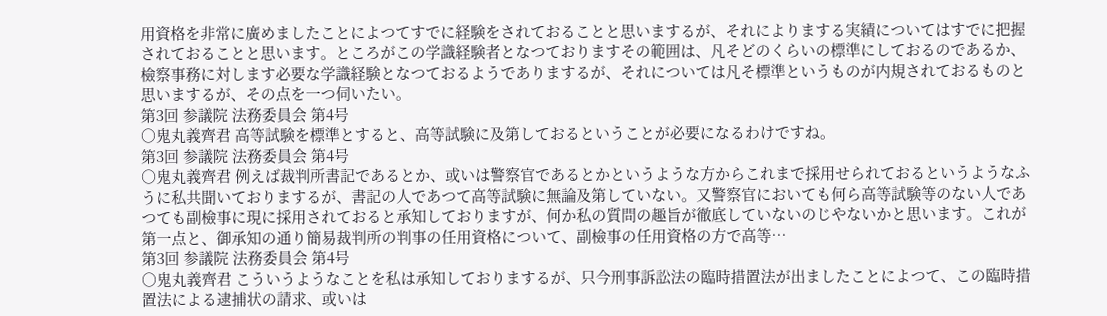用資格を非常に廣めましたことによつてすでに経験をされておることと思いまするが、それによりまする実績についてはすでに把握されておることと思います。ところがこの学識経験者となつておりますその範囲は、凡そどのくらいの標準にしておるのであるか、檢察事務に対します必要な学識経験となつておるようでありまするが、それについては凡そ標準というものが内規されておるものと思いまするが、その点を一つ伺いたい。
第3回 参議院 法務委員会 第4号
○鬼丸義齊君 高等試験を標準とすると、高等試験に及第しておるということが必要になるわけですね。
第3回 参議院 法務委員会 第4号
○鬼丸義齊君 例えば裁判所書記であるとか、或いは警察官であるとかというような方からこれまで採用せられておるというようなふうに私共聞いておりまするが、書記の人であつて高等試験に無論及第していない。又警察官においても何ら高等試験等のない人であつても副檢事に現に採用されておると承知しておりますが、何か私の質問の趣旨が徹底していないのじやないかと思います。これが第一点と、御承知の通り簡易裁判所の判事の任用資格について、副檢事の任用資格の方で高等…
第3回 参議院 法務委員会 第4号
○鬼丸義齊君 こういうようなことを私は承知しておりまするが、只今刑事訴訟法の臨時措置法が出ましたことによつて、この臨時措置法による逮捕状の請求、或いは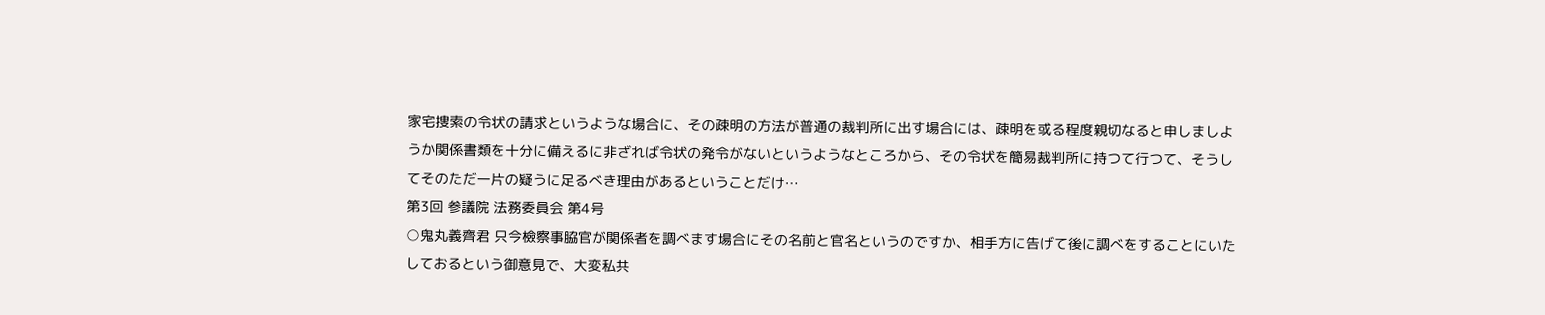家宅捜索の令状の請求というような場合に、その疎明の方法が普通の裁判所に出す場合には、疎明を或る程度親切なると申しましようか関係書類を十分に備えるに非ざれば令状の発令がないというようなところから、その令状を簡易裁判所に持つて行つて、そうしてそのただ一片の疑うに足るべき理由があるということだけ…
第3回 参議院 法務委員会 第4号
○鬼丸義齊君 只今檢察事脇官が関係者を調べます場合にその名前と官名というのですか、相手方に告げて後に調べをすることにいたしておるという御意見で、大変私共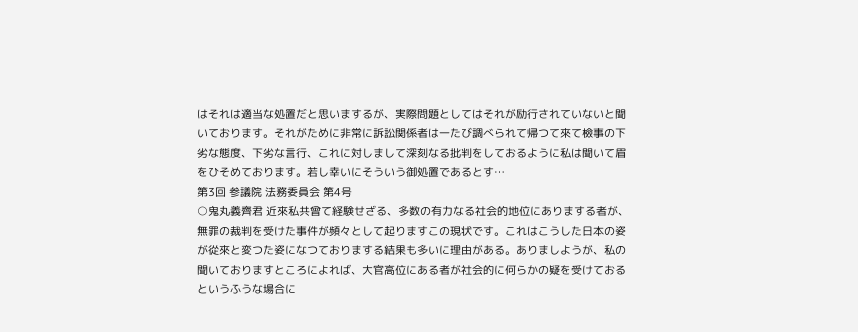はそれは適当な処置だと思いまするが、実際問題としてはそれが励行されていないと聞いております。それがために非常に訴訟関係者は一たび調べられて帰つて來て檢事の下劣な態度、下劣な言行、これに対しまして深刻なる批判をしておるように私は聞いて眉をひそめております。若し幸いにそういう御処置であるとす…
第3回 参議院 法務委員会 第4号
○鬼丸義齊君 近來私共曾て経験せざる、多数の有力なる社会的地位にありまする者が、無罪の裁判を受けた事件が頻々として起りますこの現状です。これはこうした日本の姿が從來と変つた姿になつておりまする結果も多いに理由がある。ありましようが、私の聞いておりますところによれば、大官高位にある者が社会的に何らかの疑を受けておるというふうな場合に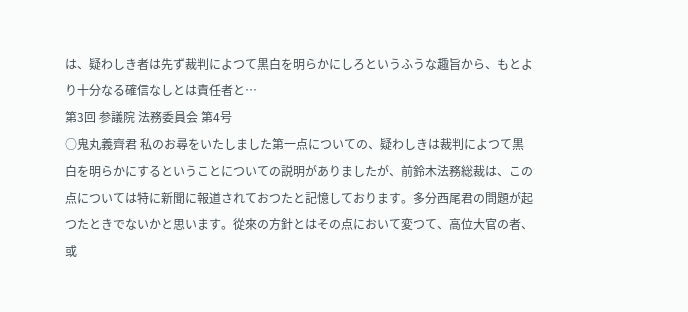は、疑わしき者は先ず裁判によつて黒白を明らかにしろというふうな趣旨から、もとより十分なる確信なしとは責任者と…
第3回 参議院 法務委員会 第4号
○鬼丸義齊君 私のお尋をいたしました第一点についての、疑わしきは裁判によつて黒白を明らかにするということについての説明がありましたが、前鈴木法務総裁は、この点については特に新聞に報道されておつたと記憶しております。多分西尾君の問題が起つたときでないかと思います。從來の方針とはその点において変つて、高位大官の者、或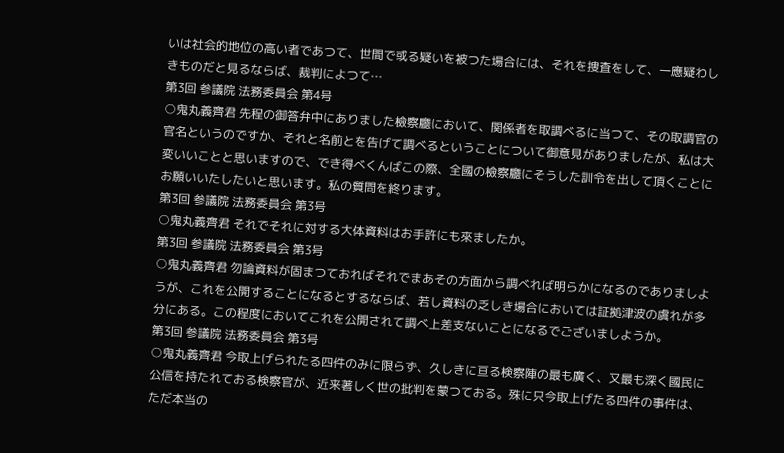いは社会的地位の高い者であつて、世間で或る疑いを被つた場合には、それを捜査をして、一應疑わしきものだと見るならば、裁判によつて…
第3回 参議院 法務委員会 第4号
○鬼丸義齊君 先程の御答弁中にありました檢察廳において、関係者を取調べるに当つて、その取調官の官名というのですか、それと名前とを告げて調べるということについて御意見がありましたが、私は大変いいことと思いますので、でき得べくんばこの際、全國の檢察廳にそうした訓令を出して頂くことにお願いいたしたいと思います。私の質問を終ります。
第3回 参議院 法務委員会 第3号
○鬼丸義齊君 それでそれに対する大体資料はお手許にも來ましたか。
第3回 参議院 法務委員会 第3号
○鬼丸義齊君 勿論資料が固まつておればそれでまあその方面から調べれば明らかになるのでありましようが、これを公開することになるとするならば、若し資料の乏しき場合においては証拠津波の虞れが多分にある。この程度においてこれを公開されて調べ上差支ないことになるでございましようか。
第3回 参議院 法務委員会 第3号
○鬼丸義齊君 今取上げられたる四件のみに限らず、久しきに亘る検察陣の最も廣く、又最も深く國民に公信を持たれておる検察官が、近来著しく世の批判を蒙つておる。殊に只今取上げたる四件の事件は、ただ本当の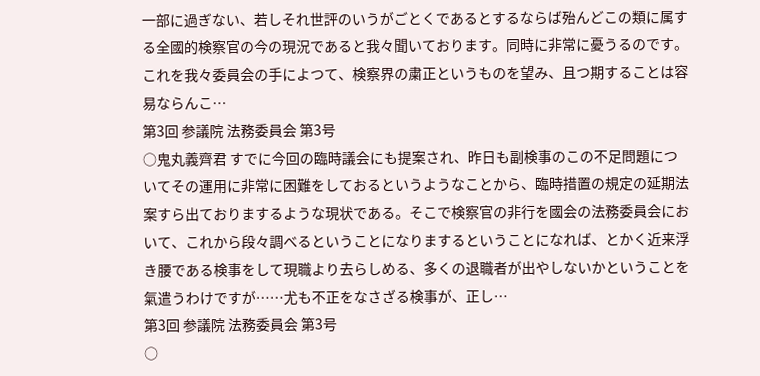一部に過ぎない、若しそれ世評のいうがごとくであるとするならば殆んどこの類に属する全國的検察官の今の現況であると我々聞いております。同時に非常に憂うるのです。これを我々委員会の手によつて、検察界の粛正というものを望み、且つ期することは容易ならんこ…
第3回 参議院 法務委員会 第3号
○鬼丸義齊君 すでに今回の臨時議会にも提案され、昨日も副検事のこの不足問題についてその運用に非常に困難をしておるというようなことから、臨時措置の規定の延期法案すら出ておりまするような現状である。そこで検察官の非行を國会の法務委員会において、これから段々調べるということになりまするということになれば、とかく近来浮き腰である検事をして現職より去らしめる、多くの退職者が出やしないかということを氣遣うわけですが……尤も不正をなさざる検事が、正し…
第3回 参議院 法務委員会 第3号
○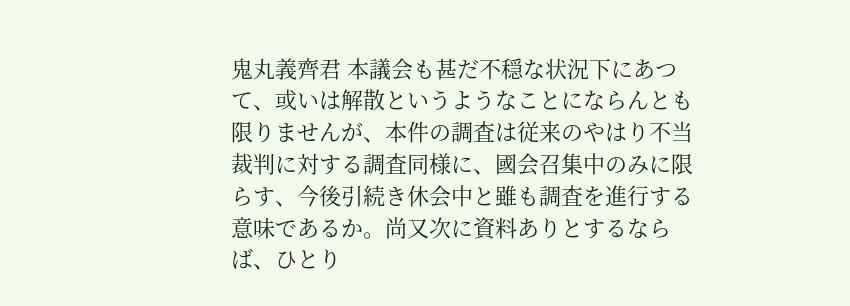鬼丸義齊君 本議会も甚だ不穏な状況下にあつて、或いは解散というようなことにならんとも限りませんが、本件の調査は従来のやはり不当裁判に対する調査同様に、國会召集中のみに限らす、今後引続き休会中と雖も調査を進行する意味であるか。尚又次に資料ありとするならば、ひとり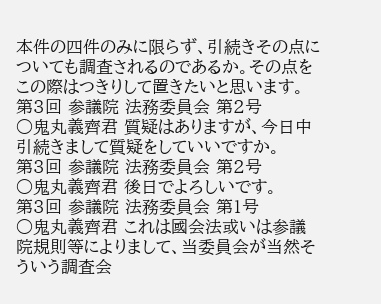本件の四件のみに限らず、引続きその点についても調査されるのであるか。その点をこの際はつきりして置きたいと思います。
第3回 参議院 法務委員会 第2号
○鬼丸義齊君 質疑はありますが、今日中引続きまして質疑をしていいですか。
第3回 参議院 法務委員会 第2号
○鬼丸義齊君 後日でよろしいです。
第3回 参議院 法務委員会 第1号
○鬼丸義齊君 これは國会法或いは参議院規則等によりまして、当委員会が当然そういう調査会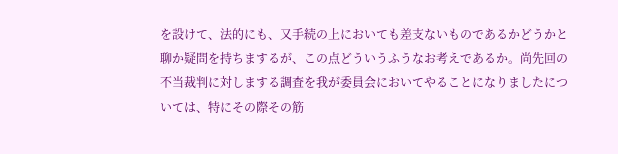を設けて、法的にも、又手続の上においても差支ないものであるかどうかと聊か疑問を持ちまするが、この点どういうふうなお考えであるか。尚先回の不当裁判に対しまする調査を我が委員会においてやることになりましたについては、特にその際その筋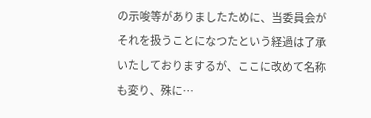の示唆等がありましたために、当委員会がそれを扱うことになつたという経過は了承いたしておりまするが、ここに改めて名称も変り、殊に…